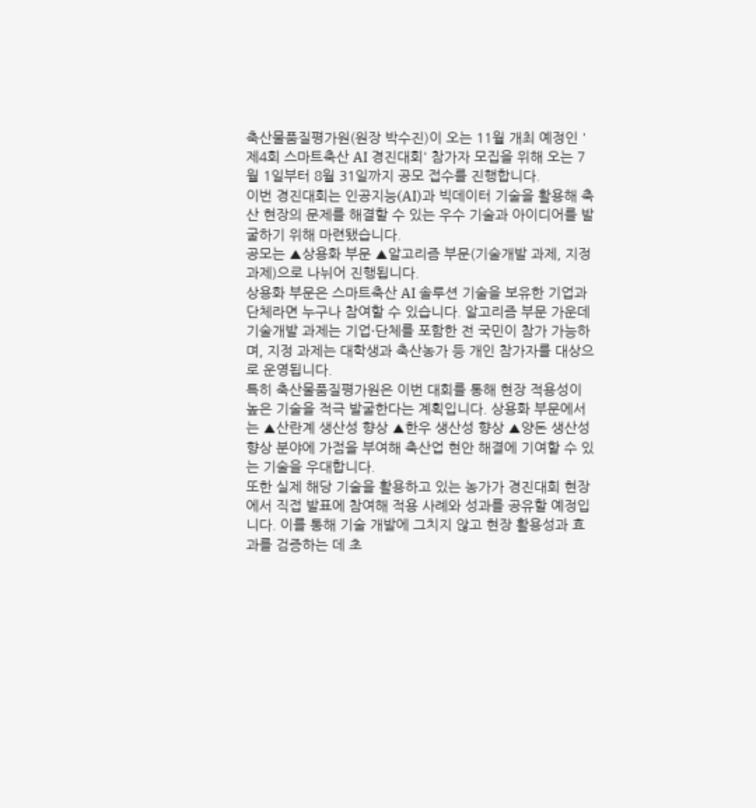축산물품질평가원(원장 박수진)이 오는 11월 개최 예정인 '제4회 스마트축산 AI 경진대회' 참가자 모집을 위해 오는 7월 1일부터 8월 31일까지 공모 접수를 진행합니다.
이번 경진대회는 인공지능(AI)과 빅데이터 기술을 활용해 축산 현장의 문제를 해결할 수 있는 우수 기술과 아이디어를 발굴하기 위해 마련됐습니다.
공모는 ▲상용화 부문 ▲알고리즘 부문(기술개발 과제, 지정 과제)으로 나뉘어 진행됩니다.
상용화 부문은 스마트축산 AI 솔루션 기술을 보유한 기업과 단체라면 누구나 참여할 수 있습니다. 알고리즘 부문 가운데 기술개발 과제는 기업·단체를 포함한 전 국민이 참가 가능하며, 지정 과제는 대학생과 축산농가 등 개인 참가자를 대상으로 운영됩니다.
특히 축산물품질평가원은 이번 대회를 통해 현장 적용성이 높은 기술을 적극 발굴한다는 계획입니다. 상용화 부문에서는 ▲산란계 생산성 향상 ▲한우 생산성 향상 ▲양돈 생산성 향상 분야에 가점을 부여해 축산업 현안 해결에 기여할 수 있는 기술을 우대합니다.
또한 실제 해당 기술을 활용하고 있는 농가가 경진대회 현장에서 직접 발표에 참여해 적용 사례와 성과를 공유할 예정입니다. 이를 통해 기술 개발에 그치지 않고 현장 활용성과 효과를 검증하는 데 초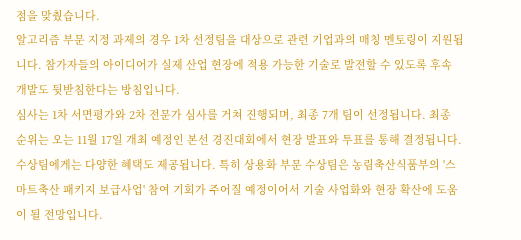점을 맞췄습니다.
알고리즘 부문 지정 과제의 경우 1차 선정팀을 대상으로 관련 기업과의 매칭 멘토링이 지원됩니다. 참가자들의 아이디어가 실제 산업 현장에 적용 가능한 기술로 발전할 수 있도록 후속 개발도 뒷받침한다는 방침입니다.
심사는 1차 서면평가와 2차 전문가 심사를 거쳐 진행되며, 최종 7개 팀이 선정됩니다. 최종 순위는 오는 11월 17일 개최 예정인 본선 경진대회에서 현장 발표와 투표를 통해 결정됩니다.
수상팀에게는 다양한 혜택도 제공됩니다. 특히 상용화 부문 수상팀은 농림축산식품부의 '스마트축산 패키지 보급사업' 참여 기회가 주어질 예정이어서 기술 사업화와 현장 확산에 도움이 될 전망입니다.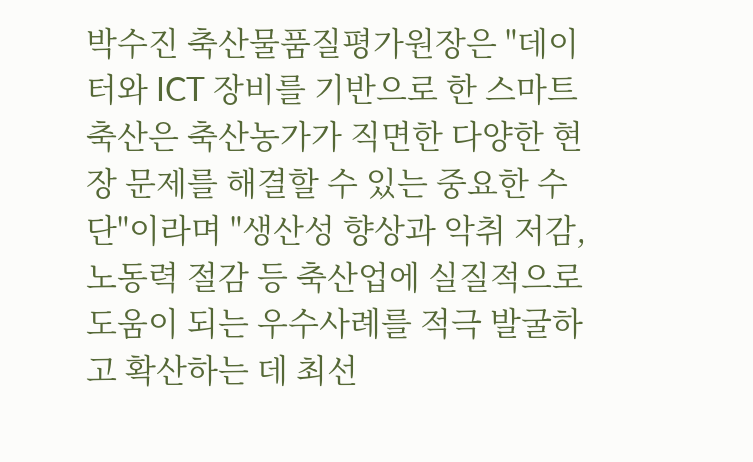박수진 축산물품질평가원장은 "데이터와 ICT 장비를 기반으로 한 스마트축산은 축산농가가 직면한 다양한 현장 문제를 해결할 수 있는 중요한 수단"이라며 "생산성 향상과 악취 저감, 노동력 절감 등 축산업에 실질적으로 도움이 되는 우수사례를 적극 발굴하고 확산하는 데 최선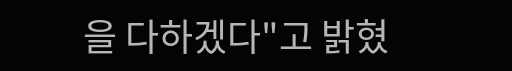을 다하겠다"고 밝혔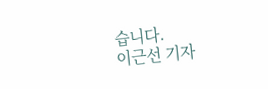습니다.
이근선 기자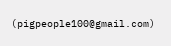(pigpeople100@gmail.com)